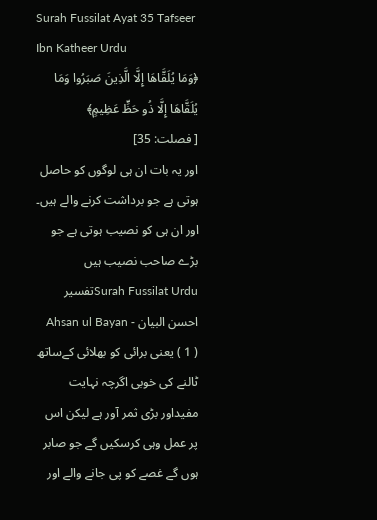Surah Fussilat Ayat 35 Tafseer Ibn Katheer Urdu
﴿وَمَا يُلَقَّاهَا إِلَّا الَّذِينَ صَبَرُوا وَمَا يُلَقَّاهَا إِلَّا ذُو حَظٍّ عَظِيمٍ﴾
[ فصلت: 35]
اور یہ بات ان ہی لوگوں کو حاصل ہوتی ہے جو برداشت کرنے والے ہیں۔ اور ان ہی کو نصیب ہوتی ہے جو بڑے صاحب نصیب ہیں
Surah Fussilat Urduتفسیر احسن البیان - Ahsan ul Bayan
( 1 ) یعنی برائی کو بھلائی کےساتھ ٹالنے کی خوبی اگرچہ نہایت مفیداور بڑی ثمر آور ہے لیکن اس پر عمل وہی کرسکیں گے جو صابر ہوں گے غصے کو پی جانے والے اور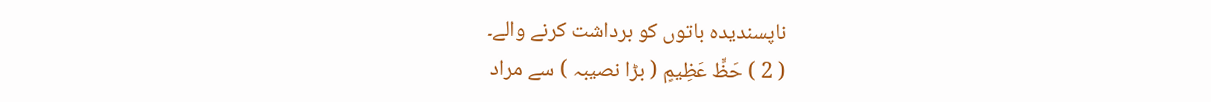ناپسندیدہ باتوں کو برداشت کرنے والے۔
( 2 ) حَظٍّ عَظِيمٍ ( بڑا نصیبہ ) سے مراد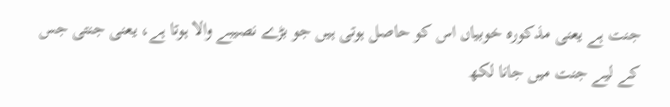جنت ہے یعنی مذکورہ خوبیاں اس کو حاصل ہوتی ہیں جو بڑے نصیبے والا ہوتا ہے، یعنی جنتی جس کے لیے جنت میں جانا لکھ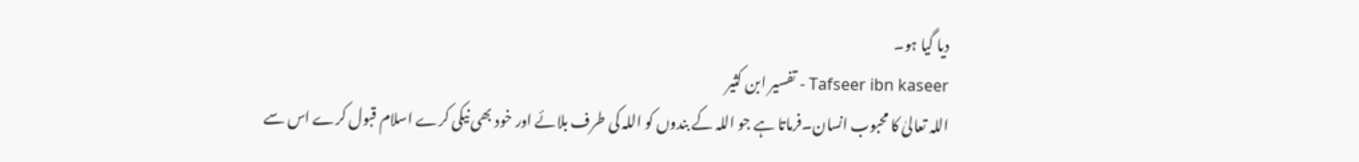دیا گیا ہو۔
Tafseer ibn kaseer - تفسیر ابن کثیر
اللہ تعالیٰ کا محبوب انسان۔فرماتا ہے جو اللہ کے بندوں کو اللہ کی طرف بلائے اور خود بھی نیکی کرے اسلام قبول کرے اس سے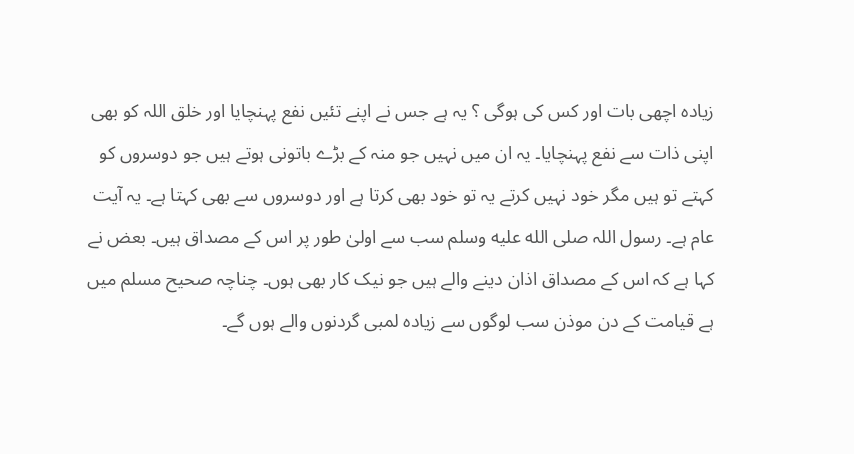زیادہ اچھی بات اور کس کی ہوگی ؟ یہ ہے جس نے اپنے تئیں نفع پہنچایا اور خلق اللہ کو بھی اپنی ذات سے نفع پہنچایا۔ یہ ان میں نہیں جو منہ کے بڑے باتونی ہوتے ہیں جو دوسروں کو کہتے تو ہیں مگر خود نہیں کرتے یہ تو خود بھی کرتا ہے اور دوسروں سے بھی کہتا ہے۔ یہ آیت عام ہے۔ رسول اللہ صلى الله عليه وسلم سب سے اولیٰ طور پر اس کے مصداق ہیں۔ بعض نے کہا ہے کہ اس کے مصداق اذان دینے والے ہیں جو نیک کار بھی ہوں۔ چناچہ صحیح مسلم میں ہے قیامت کے دن موذن سب لوگوں سے زیادہ لمبی گردنوں والے ہوں گے۔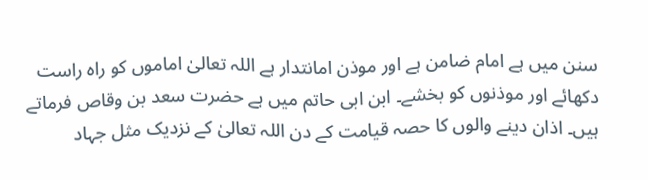سنن میں ہے امام ضامن ہے اور موذن امانتدار ہے اللہ تعالیٰ اماموں کو راہ راست دکھائے اور موذنوں کو بخشے۔ ابن ابی حاتم میں ہے حضرت سعد بن وقاص فرماتے ہیں۔ اذان دینے والوں کا حصہ قیامت کے دن اللہ تعالیٰ کے نزدیک مثل جہاد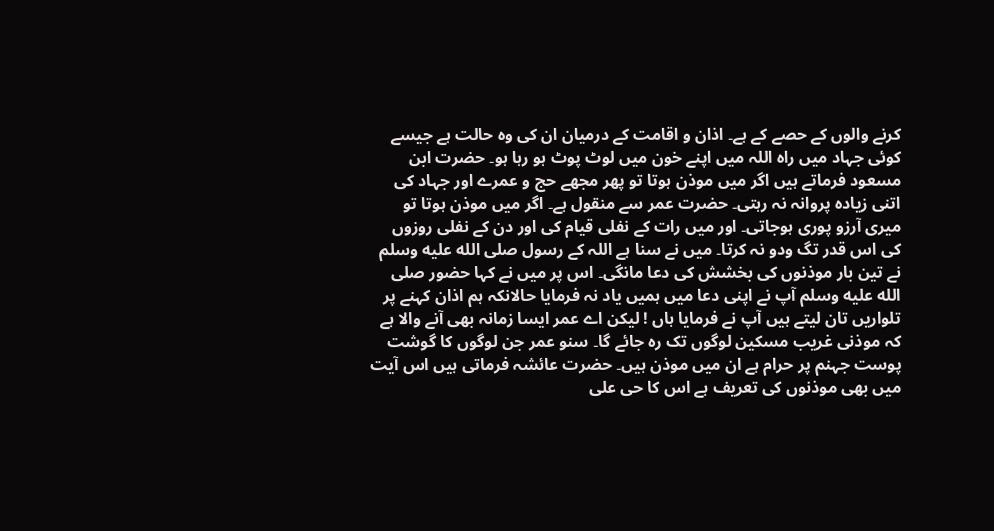کرنے والوں کے حصے کے ہے۔ اذان و اقامت کے درمیان ان کی وہ حالت ہے جیسے کوئی جہاد میں راہ اللہ میں اپنے خون میں لوٹ پوٹ ہو رہا ہو۔ حضرت ابن مسعود فرماتے ہیں اگر میں موذن ہوتا تو پھر مجھے حج و عمرے اور جہاد کی اتنی زیادہ پروانہ نہ رہتی۔ حضرت عمر سے منقول ہے۔ اگر میں موذن ہوتا تو میری آرزو پوری ہوجاتی۔ اور میں رات کے نفلی قیام کی اور دن کے نفلی روزوں کی اس قدر تگ ودو نہ کرتا۔ میں نے سنا ہے اللہ کے رسول صلى الله عليه وسلم نے تین بار موذنوں کی بخشش کی دعا مانگی۔ اس پر میں نے کہا حضور صلى الله عليه وسلم آپ نے اپنی دعا میں ہمیں یاد نہ فرمایا حالانکہ ہم اذان کہنے پر تلواریں تان لیتے ہیں آپ نے فرمایا ہاں ! لیکن اے عمر ایسا زمانہ بھی آنے والا ہے کہ موذنی غریب مسکین لوگوں تک رہ جائے گا۔ سنو عمر جن لوگوں کا گوشت پوست جہنم پر حرام ہے ان میں موذن ہیں۔ حضرت عائشہ فرماتی ہیں اس آیت میں بھی موذنوں کی تعریف ہے اس کا حی علی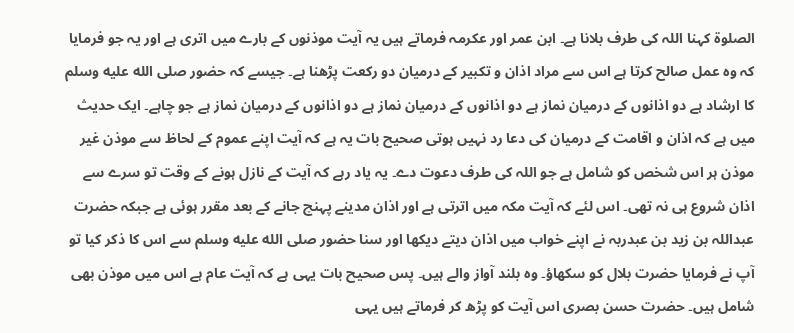الصلوۃ کہنا اللہ کی طرف بلانا ہے۔ ابن عمر اور عکرمہ فرماتے ہیں یہ آیت موذنوں کے بارے میں اتری ہے اور یہ جو فرمایا کہ وہ عمل صالح کرتا ہے اس سے مراد اذان و تکبیر کے درمیان دو رکعت پڑھنا ہے۔ جیسے کہ حضور صلى الله عليه وسلم کا ارشاد ہے دو اذانوں کے درمیان نماز ہے دو اذانوں کے درمیان نماز ہے دو اذانوں کے درمیان نماز ہے جو چاہے۔ ایک حدیث میں ہے کہ اذان و اقامت کے درمیان کی دعا رد نہیں ہوتی صحیح بات یہ ہے کہ آیت اپنے عموم کے لحاظ سے موذن غیر موذن ہر اس شخص کو شامل ہے جو اللہ کی طرف دعوت دے۔ یہ یاد رہے کہ آیت کے نازل ہونے کے وقت تو سرے سے اذان شروع ہی نہ تھی۔ اس لئے کہ آیت مکہ میں اترتی ہے اور اذان مدینے پہنچ جانے کے بعد مقرر ہوئی ہے جبکہ حضرت عبداللہ بن زید بن عبدربہ نے اپنے خواب میں اذان دیتے دیکھا اور سنا حضور صلى الله عليه وسلم سے اس کا ذکر کیا تو آپ نے فرمایا حضرت بلال کو سکھاؤ۔ وہ بلند آواز والے ہیں۔ پس صحیح بات یہی ہے کہ آیت عام ہے اس میں موذن بھی شامل ہیں۔ حضرت حسن بصری اس آیت کو پڑھ کر فرماتے ہیں یہی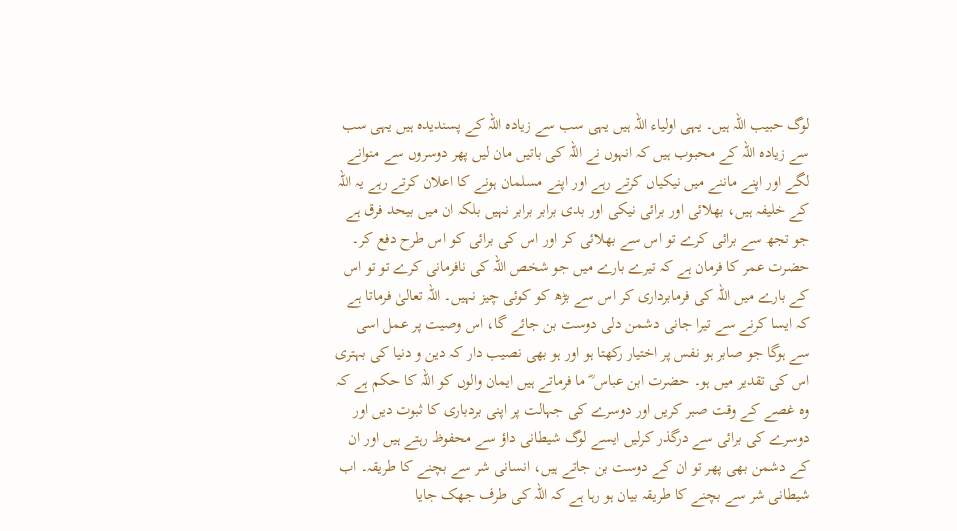لوگ حبیب اللہ ہیں۔ یہی اولیاء اللہ ہیں یہی سب سے زیادہ اللہ کے پسندیدہ ہیں یہی سب سے زیادہ اللہ کے محبوب ہیں کہ انہوں نے اللہ کی باتیں مان لیں پھر دوسروں سے منوانے لگے اور اپنے ماننے میں نیکیاں کرتے رہے اور اپنے مسلمان ہونے کا اعلان کرتے رہے یہ اللہ کے خلیفہ ہیں، بھلائی اور برائی نیکی اور بدی برابر برابر نہیں بلکہ ان میں بیحد فرق ہے جو تجھ سے برائی کرے تو اس سے بھلائی کر اور اس کی برائی کو اس طرح دفع کر۔ حضرت عمر کا فرمان ہے کہ تیرے بارے میں جو شخص اللہ کی نافرمانی کرے تو تو اس کے بارے میں اللہ کی فرمابرداری کر اس سے بڑھ کو کوئی چیز نہیں۔ اللہ تعالیٰ فرماتا ہے کہ ایسا کرنے سے تیرا جانی دشمن دلی دوست بن جائے گا، اس وصیت پر عمل اسی سے ہوگا جو صابر ہو نفس پر اختیار رکھتا ہو اور ہو بھی نصیب دار کہ دین و دنیا کی بہتری اس کی تقدیر میں ہو۔ حضرت ابن عباس ؓ ما فرماتے ہیں ایمان والوں کو اللہ کا حکم ہے کہ وہ غصے کے وقت صبر کریں اور دوسرے کی جہالت پر اپنی بردباری کا ثبوت دیں اور دوسرے کی برائی سے درگذر کرلیں ایسے لوگ شیطانی داؤ سے محفوظ رہتے ہیں اور ان کے دشمن بھی پھر تو ان کے دوست بن جاتے ہیں، انسانی شر سے بچنے کا طریقہ۔ اب شیطانی شر سے بچنے کا طریقہ بیان ہو رہا ہے کہ اللہ کی طرف جھک جایا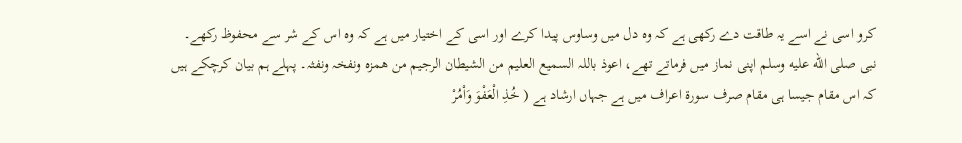کرو اسی نے اسے یہ طاقت دے رکھی ہے کہ وہ دل میں وساوس پیدا کرے اور اسی کے اختیار میں ہے کہ وہ اس کے شر سے محفوظ رکھے۔ نبی صلى الله عليه وسلم اپنی نماز میں فرماتے تھے، اعوذ باللہ السمیع العلیم من الشیطان الرجیم من ھمزہ ونفخہ ونفثہ۔ پہلے ہم بیان کرچکے ہیں کہ اس مقام جیسا ہی مقام صرف سورة اعراف میں ہے جہاں ارشاد ہے ( خُذِ الْعَفْوَ وَاْمُرْ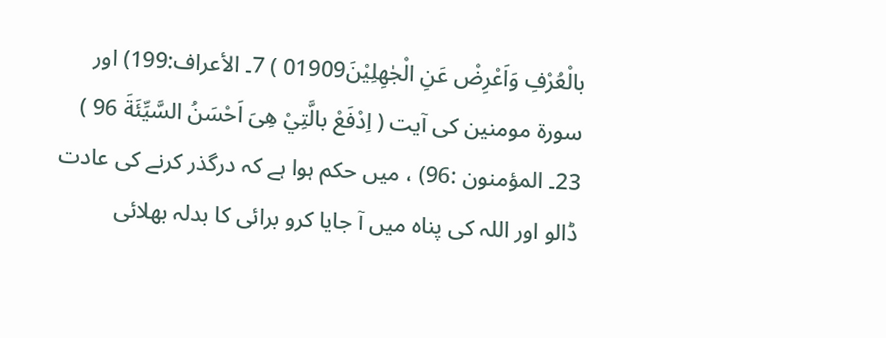بالْعُرْفِ وَاَعْرِضْ عَنِ الْجٰهِلِيْنَ01909 ) 7۔ الأعراف:199) اور سورة مومنین کی آیت ( اِدْفَعْ بالَّتِيْ هِىَ اَحْسَنُ السَّيِّئَةَ 96 ) 23۔ المؤمنون :96) ، میں حکم ہوا ہے کہ درگذر کرنے کی عادت ڈالو اور اللہ کی پناہ میں آ جایا کرو برائی کا بدلہ بھلائی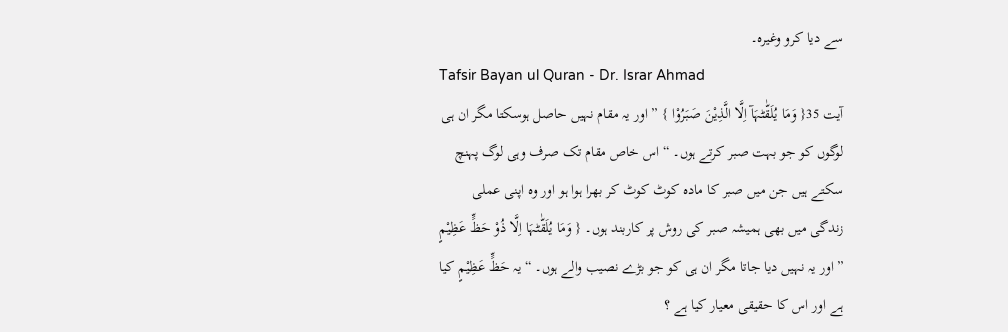سے دیا کرو وغیرہ۔
Tafsir Bayan ul Quran - Dr. Israr Ahmad
آیت 35{ وَمَا یُلَقّٰٹہَآ اِلَّا الَّذِیْنَ صَبَرُوْا } ” اور یہ مقام نہیں حاصل ہوسکتا مگر ان ہی لوگوں کو جو بہت صبر کرتے ہوں۔ “ اس خاص مقام تک صرف وہی لوگ پہنچ سکتے ہیں جن میں صبر کا مادہ کوٹ کوٹ کر بھرا ہوا ہو اور وہ اپنی عملی زندگی میں بھی ہمیشہ صبر کی روش پر کاربند ہوں۔ { وَمَا یُلَقّٰٹہَا اِلَّا ذُوْ حَظٍّ عَظِیْمٍ ” اور یہ نہیں دیا جاتا مگر ان ہی کو جو بڑے نصیب والے ہوں۔ “ یہ حَظٍّ عَظِیْمٍ کیا ہے اور اس کا حقیقی معیار کیا ہے ؟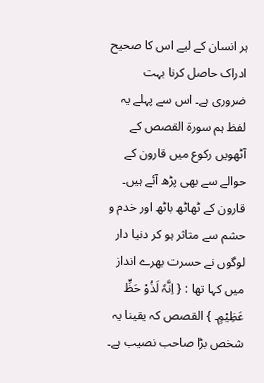ہر انسان کے لیے اس کا صحیح ادراک حاصل کرنا بہت ضروری ہے۔ اس سے پہلے یہ لفظ ہم سورة القصص کے آٹھویں رکوع میں قارون کے حوالے سے بھی پڑھ آئے ہیں۔ قارون کے ٹھاٹھ باٹھ اور خدم و حشم سے متاثر ہو کر دنیا دار لوگوں نے حسرت بھرے انداز میں کہا تھا : { اِنَّہٗ لَذُوْ حَظٍّ عَظِیْمٍ۔ } القصص کہ یقینا یہ شخص بڑا صاحب نصیب ہے۔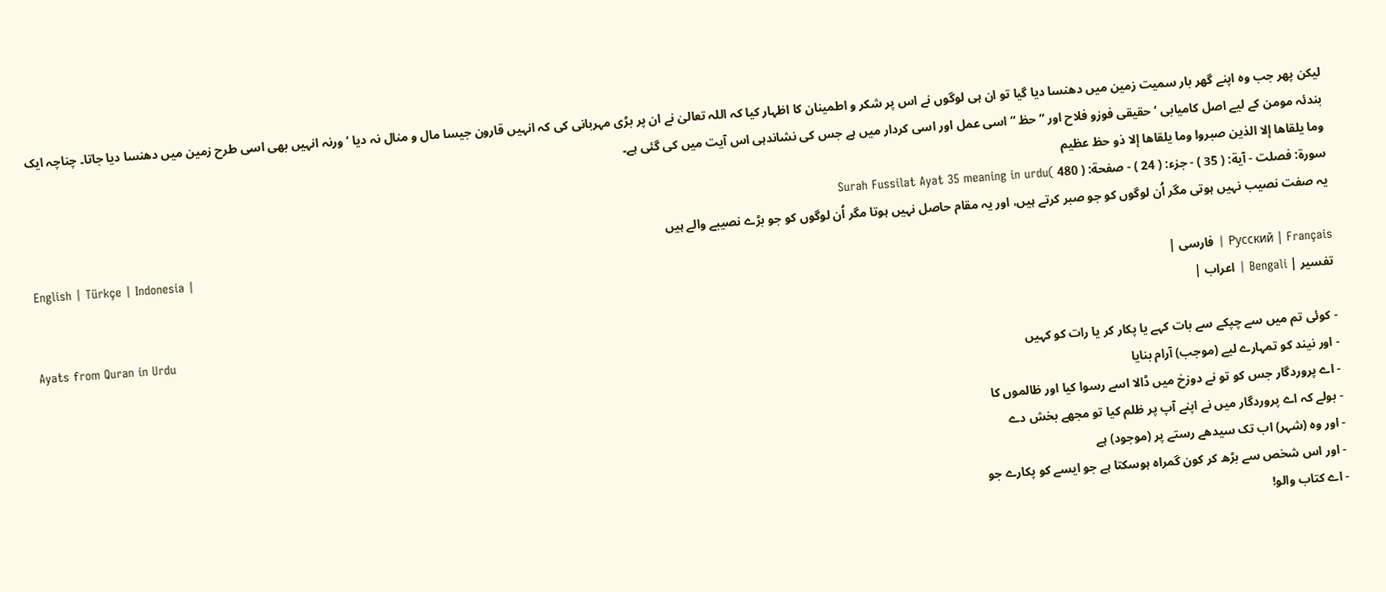لیکن پھر جب وہ اپنے گھر بار سمیت زمین میں دھنسا دیا گیا تو ان ہی لوگوں نے اس پر شکر و اطمینان کا اظہار کیا کہ اللہ تعالیٰ نے ان پر بڑی مہربانی کی کہ انہیں قارون جیسا مال و منال نہ دیا ‘ ورنہ انہیں بھی اسی طرح زمین میں دھنسا دیا جاتا۔ چناچہ ایک بندئہ مومن کے لیے اصل کامیابی ‘ حقیقی فوزو فلاح اور ” حظ “ اسی عمل اور اسی کردار میں ہے جس کی نشاندہی اس آیت میں کی گئی ہے۔
وما يلقاها إلا الذين صبروا وما يلقاها إلا ذو حظ عظيم
سورة: فصلت - آية: ( 35 ) - جزء: ( 24 ) - صفحة: ( 480 )Surah Fussilat Ayat 35 meaning in urdu
یہ صفت نصیب نہیں ہوتی مگر اُن لوگوں کو جو صبر کرتے ہیں، اور یہ مقام حاصل نہیں ہوتا مگر اُن لوگوں کو جو بڑے نصیبے والے ہیں
English | Türkçe | Indonesia |
Русский | Français | فارسی |
تفسير | Bengali | اعراب |
Ayats from Quran in Urdu
- کوئی تم میں سے چپکے سے بات کہے یا پکار کر یا رات کو کہیں
- اور نیند کو تمہارے لیے (موجب) آرام بنایا
- اے پروردگار جس کو تو نے دوزخ میں ڈالا اسے رسوا کیا اور ظالموں کا
- بولے کہ اے پروردگار میں نے اپنے آپ پر ظلم کیا تو مجھے بخش دے
- اور وہ (شہر) اب تک سیدھے رستے پر (موجود) ہے
- اور اس شخص سے بڑھ کر کون گمراہ ہوسکتا ہے جو ایسے کو پکارے جو
- اے کتاب والو!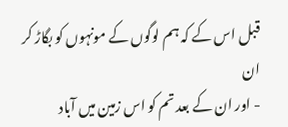قبل اس کے کہ ہم لوگوں کے مونہوں کو بگاڑ کر ان
- اور ان کے بعد تم کو اس زمین میں آباد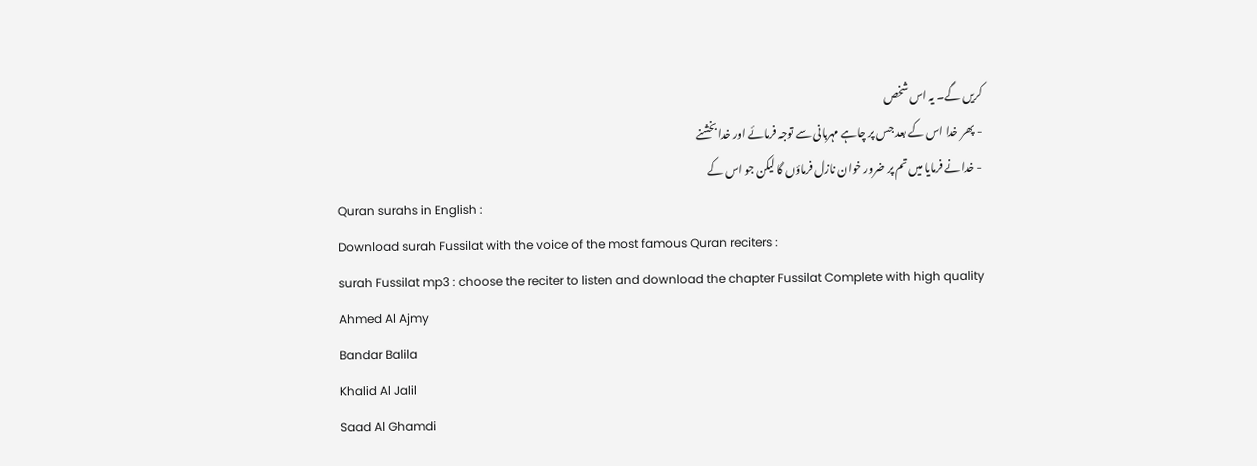کریں گے۔ یہ اس شخص
- پھر خدا اس کے بعد جس پر چاہے مہربانی سے توجہ فرمائے اور خدا بخشنے
- خدا نے فرمایا میں تم پر ضرور خوان نازل فرماؤں گا لیکن جو اس کے
Quran surahs in English :
Download surah Fussilat with the voice of the most famous Quran reciters :
surah Fussilat mp3 : choose the reciter to listen and download the chapter Fussilat Complete with high quality
Ahmed Al Ajmy
Bandar Balila
Khalid Al Jalil
Saad Al Ghamdi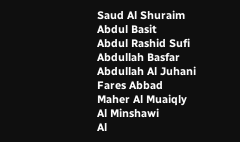Saud Al Shuraim
Abdul Basit
Abdul Rashid Sufi
Abdullah Basfar
Abdullah Al Juhani
Fares Abbad
Maher Al Muaiqly
Al Minshawi
Al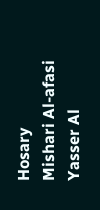Hosary
Mishari Al-afasi
Yasser Al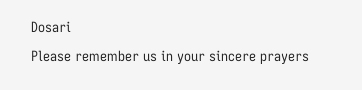Dosari
Please remember us in your sincere prayers